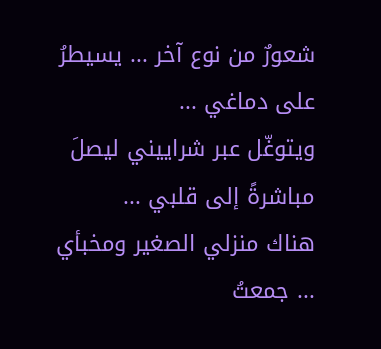شعورٌ من نوع آخر ... يسيطرُ على دماغي ...
ويتوغّل عبر شراييني ليصلَ مباشرةً إلى قلبي ...
هناك منزلي الصغير ومخبأي ... جمعتُ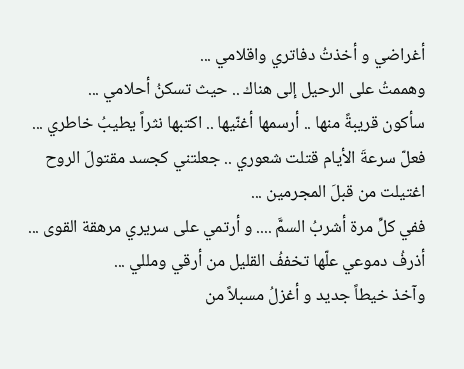أغراضي و أخذتُ دفاتري واقلامي ...
وهممتُ على الرحيل إلى هناك .. حيث تسكنُ أحلامي ...
سأكون قريبةً منها .. أرسمها أغنّيها .. اكتبها نثراً يطيبُ خاطري ...
فعلّ سرعةَ الأيام قتلت شعوري .. جعلتني كجسد مقتولَ الروح اغتيلت من قبلَ المجرمين ...
ففي كلِّ مرة أشربُ السمَّ .... و أرتمي على سريري مرهقة القوى ... أذرفُ دموعي علّها تخففُ القليل من أرقي ومللي ...
وآخذ خيطاً جديد و أغزلُ مسبلاً من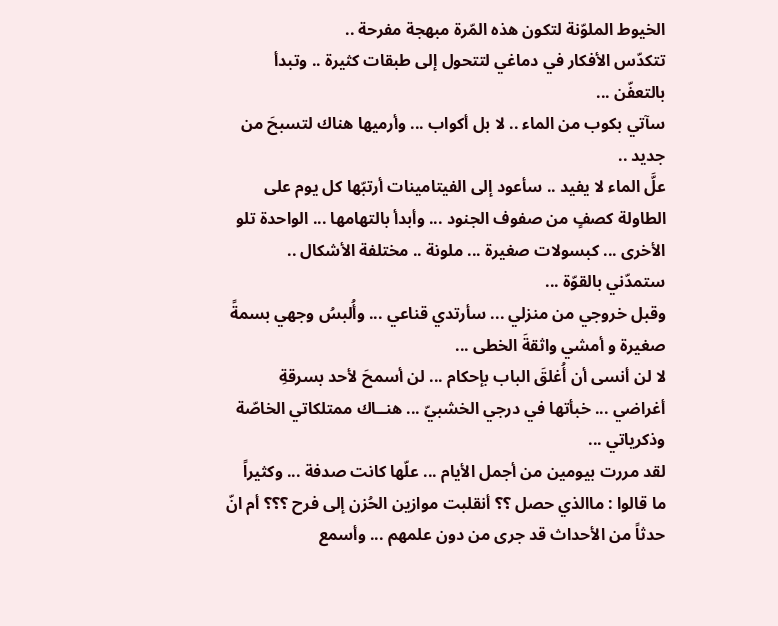الخيوط الملوّنة لتكون هذه المّرة مبهجة مفرحة ..
تتكدّس الأفكار في دماغي لتتحول إلى طبقات كثيرة .. وتبدأ بالتعفّن ...
سآتي بكوب من الماء .. لا بل أكواب ... وأرميها هناك لتسبحَ من جديد ..
علَّ الماء لا يفيد .. سأعود إلى الفيتامينات أرتبّها كل يوم على الطاولة كصفٍ من صفوف الجنود ... وأبدأ بالتهامها ... الواحدة تلو الأخرى ... كبسولات صغيرة ... ملونة .. مختلفة الأشكال .. ستمدّني بالقوّة ...
وقبل خروجي من منزلي ... سأرتدي قناعي ... وأُلبسُ وجهي بسمةً صغيرة و أمشي واثقةَ الخطى ...
لا لن أنسى أن أُغلقَ الباب بإحكام ... لن أسمحَ لأحد بسرقةِ أغراضي ... خبأتها في درجي الخشبيّ ... هنــاك ممتلكاتي الخاصّة وذكرياتي ...
لقد مررت بيومين من أجمل الأيام ... علّها كانت صدفة ... وكثيراً ما قالوا : ماالذي حصل ؟؟ أنقلبت موازين الحُزن إلى فرح ؟؟؟ أم انّ حدثاً من الأحداث قد جرى من دون علمهم ... وأسمع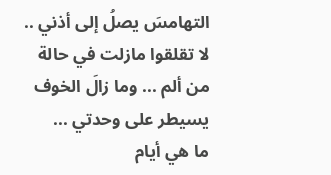التهامسَ يصلُ إلى أذني ..
لا تقلقوا مازلت في حالة من ألم ... وما زالَ الخوف يسيطر على وحدتي ...
ما هي أيام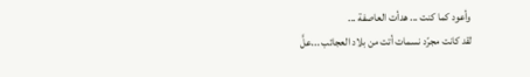وأعود كما كنت ... هدأت العاصفة ...
لقد كانت مجرّد نسمات أتت من بلاد العجائب ...علَّ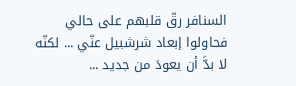السنافر رقّ قلبهم على حالي فحاولوا إبعاد شرشبيل عنّي ... لكنّه لا بدَّ أن يعودَ من جديد ...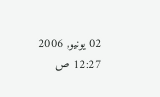02 يونيو, 2006 12:27 ص